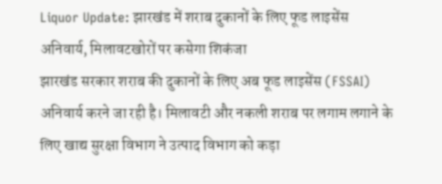Liquor Update: झारखंड में शराब दुकानों के लिए फूड लाइसेंस अनिवार्य, मिलावटखोरों पर कसेगा शिकंजा
झारखंड सरकार शराब की दुकानों के लिए अब फूड लाइसेंस (FSSAI) अनिवार्य करने जा रही है। मिलावटी और नकली शराब पर लगाम लगाने के लिए खाद्य सुरक्षा विभाग ने उत्पाद विभाग को कड़ा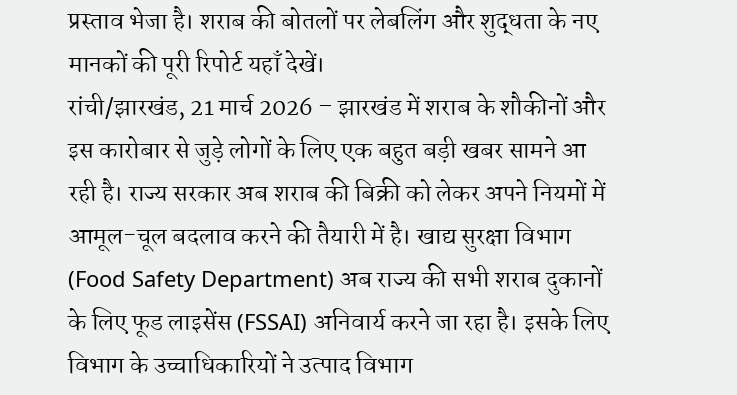प्रस्ताव भेजा है। शराब की बोतलों पर लेबलिंग और शुद्धता के नए मानकों की पूरी रिपोर्ट यहाँ देखें।
रांची/झारखंड, 21 मार्च 2026 – झारखंड में शराब के शौकीनों और इस कारोबार से जुड़े लोगों के लिए एक बहुत बड़ी खबर सामने आ रही है। राज्य सरकार अब शराब की बिक्री को लेकर अपने नियमों में आमूल-चूल बदलाव करने की तैयारी में है। खाद्य सुरक्षा विभाग (Food Safety Department) अब राज्य की सभी शराब दुकानों के लिए फूड लाइसेंस (FSSAI) अनिवार्य करने जा रहा है। इसके लिए विभाग के उच्चाधिकारियों ने उत्पाद विभाग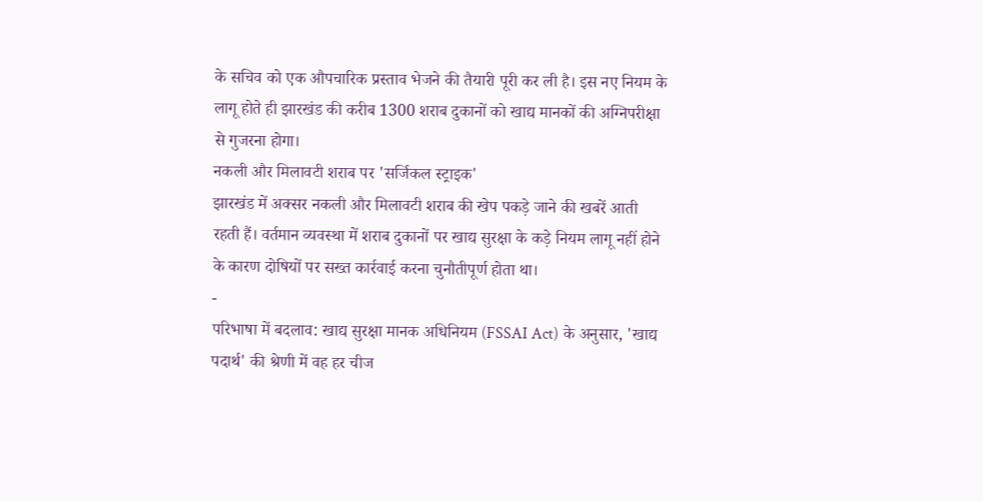के सचिव को एक औपचारिक प्रस्ताव भेजने की तैयारी पूरी कर ली है। इस नए नियम के लागू होते ही झारखंड की करीब 1300 शराब दुकानों को खाद्य मानकों की अग्निपरीक्षा से गुजरना होगा।
नकली और मिलावटी शराब पर 'सर्जिकल स्ट्राइक'
झारखंड में अक्सर नकली और मिलावटी शराब की खेप पकड़े जाने की खबरें आती रहती हैं। वर्तमान व्यवस्था में शराब दुकानों पर खाद्य सुरक्षा के कड़े नियम लागू नहीं होने के कारण दोषियों पर सख्त कार्रवाई करना चुनौतीपूर्ण होता था।
-
परिभाषा में बदलाव: खाद्य सुरक्षा मानक अधिनियम (FSSAI Act) के अनुसार, 'खाद्य पदार्थ' की श्रेणी में वह हर चीज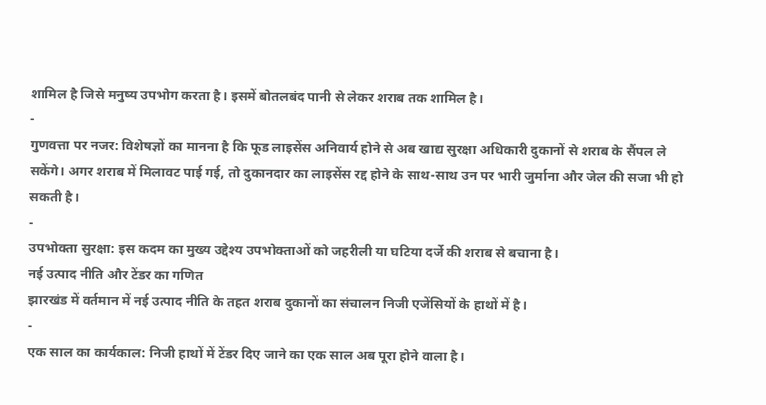शामिल है जिसे मनुष्य उपभोग करता है। इसमें बोतलबंद पानी से लेकर शराब तक शामिल है।
-
गुणवत्ता पर नजर: विशेषज्ञों का मानना है कि फूड लाइसेंस अनिवार्य होने से अब खाद्य सुरक्षा अधिकारी दुकानों से शराब के सैंपल ले सकेंगे। अगर शराब में मिलावट पाई गई, तो दुकानदार का लाइसेंस रद्द होने के साथ-साथ उन पर भारी जुर्माना और जेल की सजा भी हो सकती है।
-
उपभोक्ता सुरक्षा: इस कदम का मुख्य उद्देश्य उपभोक्ताओं को जहरीली या घटिया दर्जे की शराब से बचाना है।
नई उत्पाद नीति और टेंडर का गणित
झारखंड में वर्तमान में नई उत्पाद नीति के तहत शराब दुकानों का संचालन निजी एजेंसियों के हाथों में है।
-
एक साल का कार्यकाल: निजी हाथों में टेंडर दिए जाने का एक साल अब पूरा होने वाला है।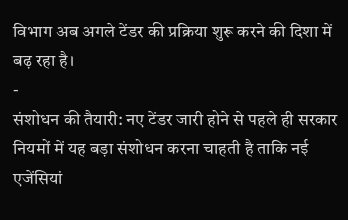विभाग अब अगले टेंडर की प्रक्रिया शुरू करने की दिशा में बढ़ रहा है।
-
संशोधन की तैयारी: नए टेंडर जारी होने से पहले ही सरकार नियमों में यह बड़ा संशोधन करना चाहती है ताकि नई एजेंसियां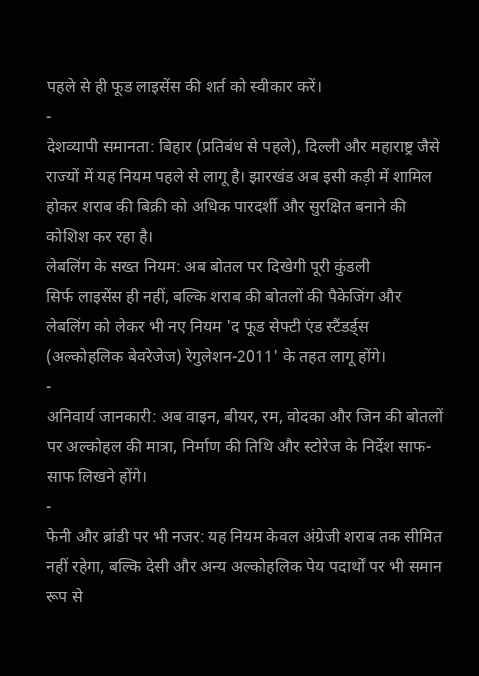पहले से ही फूड लाइसेंस की शर्त को स्वीकार करें।
-
देशव्यापी समानता: बिहार (प्रतिबंध से पहले), दिल्ली और महाराष्ट्र जैसे राज्यों में यह नियम पहले से लागू है। झारखंड अब इसी कड़ी में शामिल होकर शराब की बिक्री को अधिक पारदर्शी और सुरक्षित बनाने की कोशिश कर रहा है।
लेबलिंग के सख्त नियम: अब बोतल पर दिखेगी पूरी कुंडली
सिर्फ लाइसेंस ही नहीं, बल्कि शराब की बोतलों की पैकेजिंग और लेबलिंग को लेकर भी नए नियम 'द फूड सेफ्टी एंड स्टैंडर्ड्स (अल्कोहलिक बेवरेजेज) रेगुलेशन-2011' के तहत लागू होंगे।
-
अनिवार्य जानकारी: अब वाइन, बीयर, रम, वोदका और जिन की बोतलों पर अल्कोहल की मात्रा, निर्माण की तिथि और स्टोरेज के निर्देश साफ-साफ लिखने होंगे।
-
फेनी और ब्रांडी पर भी नजर: यह नियम केवल अंग्रेजी शराब तक सीमित नहीं रहेगा, बल्कि देसी और अन्य अल्कोहलिक पेय पदार्थों पर भी समान रूप से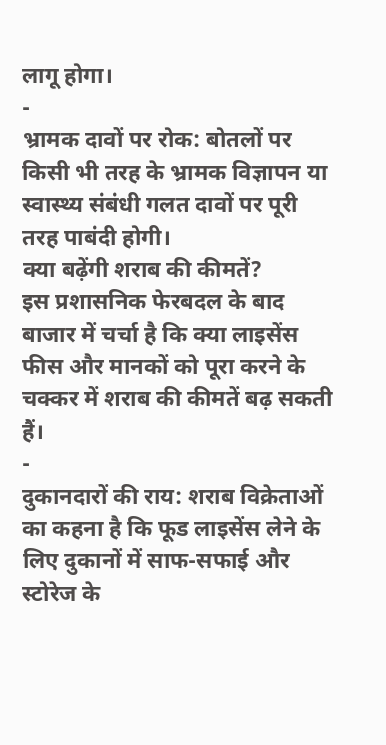लागू होगा।
-
भ्रामक दावों पर रोक: बोतलों पर किसी भी तरह के भ्रामक विज्ञापन या स्वास्थ्य संबंधी गलत दावों पर पूरी तरह पाबंदी होगी।
क्या बढ़ेंगी शराब की कीमतें?
इस प्रशासनिक फेरबदल के बाद बाजार में चर्चा है कि क्या लाइसेंस फीस और मानकों को पूरा करने के चक्कर में शराब की कीमतें बढ़ सकती हैं।
-
दुकानदारों की राय: शराब विक्रेताओं का कहना है कि फूड लाइसेंस लेने के लिए दुकानों में साफ-सफाई और स्टोरेज के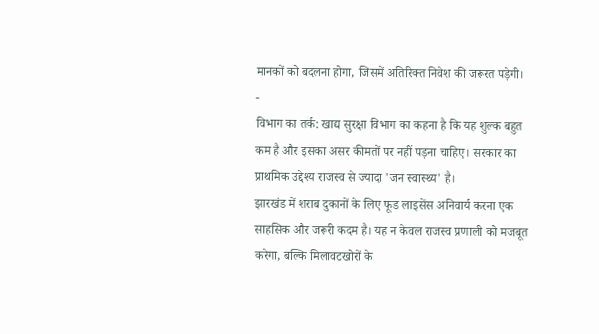मानकों को बदलना होगा, जिसमें अतिरिक्त निवेश की जरूरत पड़ेगी।
-
विभाग का तर्क: खाद्य सुरक्षा विभाग का कहना है कि यह शुल्क बहुत कम है और इसका असर कीमतों पर नहीं पड़ना चाहिए। सरकार का प्राथमिक उद्देश्य राजस्व से ज्यादा 'जन स्वास्थ्य' है।
झारखंड में शराब दुकानों के लिए फूड लाइसेंस अनिवार्य करना एक साहसिक और जरूरी कदम है। यह न केवल राजस्व प्रणाली को मजबूत करेगा, बल्कि मिलावटखोरों के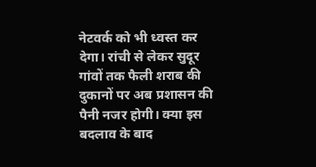नेटवर्क को भी ध्वस्त कर देगा। रांची से लेकर सुदूर गांवों तक फैली शराब की दुकानों पर अब प्रशासन की पैनी नजर होगी। क्या इस बदलाव के बाद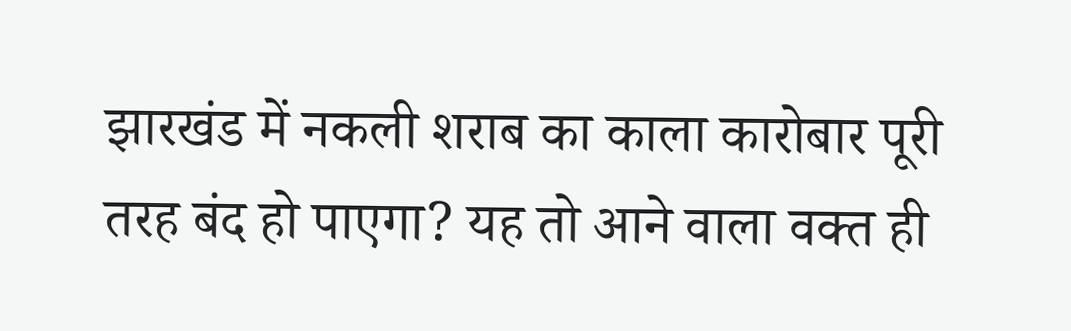झारखंड में नकली शराब का काला कारोबार पूरी तरह बंद हो पाएगा? यह तो आने वाला वक्त ही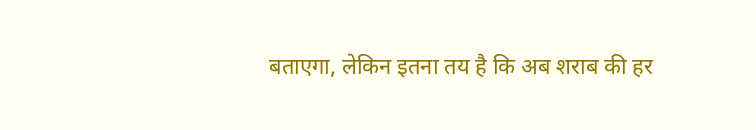बताएगा, लेकिन इतना तय है कि अब शराब की हर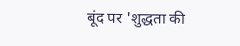बूंद पर 'शुद्धता की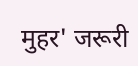मुहर' जरूरी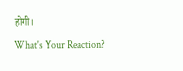होगी।
What's Your Reaction?